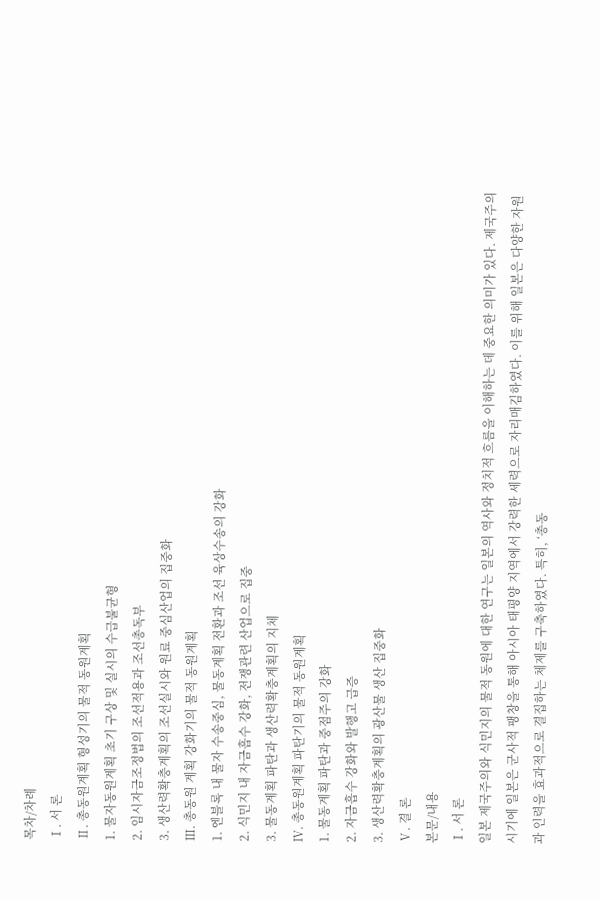목차/차례
Ⅰ. 서 론
Ⅱ. 총동원계획 형성기의 물적 동원계획
1. 물자동원계획 초기 구상 및 실시의 수급불균형
2. 임시자금조정법의 조선적용과 조선총독부
3. 생산력확충계획의 조선실시와 원료 중심산업의 집중화
Ⅲ. 총동원 계획 강화기의 물적 동원계획
1. 엔블록 내 물자 수송중심, 물동계획 전환과 조선 육상수송의 강화
2. 식민지 내 자금흡수 강화, 전쟁관련 산업으로 집중
3. 물동계획 파탄과 생산력확충계획의 지체
Ⅳ. 총동원계획 파탄기의 물적 동원계획
1. 물동계획 파탄과 중점주의 강화
2. 자금흡수 강화와 발행고 급증
3. 생산력확충계획의 광산물 생산 집중화
Ⅴ. 결 론
본문/내용
Ⅰ. 서 론
일본 제국주의와 식민지의 물적 동원에 대한 연구는 일본의 역사와 정치적 흐름을 이해하는 데 중요한 의미가 있다. 제국주의 시기에 일본은 군사적 팽창을 통해 아시아 태평양 지역에서 강력한 세력으로 자리매김하였다. 이를 위해 일본은 다양한 자원과 인력을 효과적으로 결집하는 체제를 구축하였다. 특히, ‘총동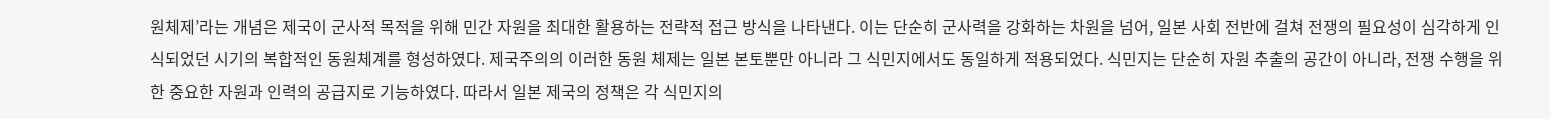원체제’라는 개념은 제국이 군사적 목적을 위해 민간 자원을 최대한 활용하는 전략적 접근 방식을 나타낸다. 이는 단순히 군사력을 강화하는 차원을 넘어, 일본 사회 전반에 걸쳐 전쟁의 필요성이 심각하게 인식되었던 시기의 복합적인 동원체계를 형성하였다. 제국주의의 이러한 동원 체제는 일본 본토뿐만 아니라 그 식민지에서도 동일하게 적용되었다. 식민지는 단순히 자원 추출의 공간이 아니라, 전쟁 수행을 위한 중요한 자원과 인력의 공급지로 기능하였다. 따라서 일본 제국의 정책은 각 식민지의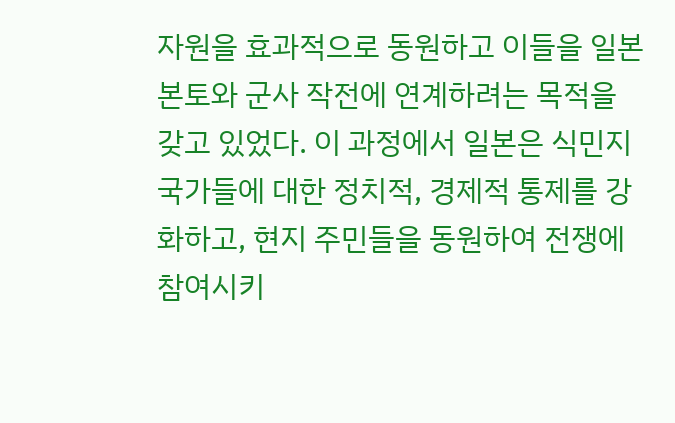자원을 효과적으로 동원하고 이들을 일본 본토와 군사 작전에 연계하려는 목적을 갖고 있었다. 이 과정에서 일본은 식민지 국가들에 대한 정치적, 경제적 통제를 강화하고, 현지 주민들을 동원하여 전쟁에 참여시키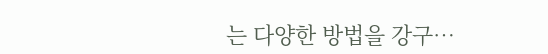는 다양한 방법을 강구…